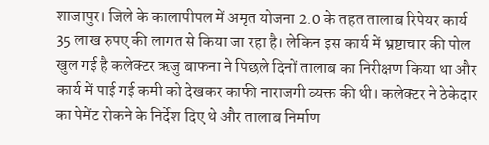शाजापुर। जिले के कालापीपल में अमृत योजना 2.0 के तहत तालाब रिपेयर कार्य 35 लाख रुपए की लागत से किया जा रहा है। लेकिन इस कार्य में भ्रष्टाचार की पोल खुल गई है कलेक्टर ऋजु बाफना ने पिछले दिनों तालाब का निरीक्षण किया था और कार्य में पाई गई कमी को देखकर काफी नाराजगी व्यक्त की थी। कलेक्टर ने ठेकेदार का पेमेंट रोकने के निर्देश दिए थे और तालाब निर्माण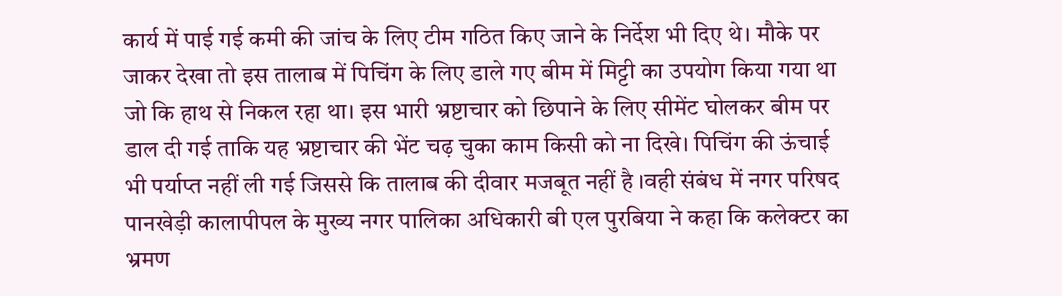कार्य में पाई गई कमी की जांच के लिए टीम गठित किए जाने के निर्देश भी दिए थे। मौके पर जाकर देखा तो इस तालाब में पिचिंग के लिए डाले गए बीम में मिट्टी का उपयोग किया गया था जो कि हाथ से निकल रहा था। इस भारी भ्रष्टाचार को छिपाने के लिए सीमेंट घोलकर बीम पर डाल दी गई ताकि यह भ्रष्टाचार की भेंट चढ़ चुका काम किसी को ना दिखे। पिचिंग की ऊंचाई भी पर्याप्त नहीं ली गई जिससे कि तालाब की दीवार मजबूत नहीं है ।वही संबंध में नगर परिषद पानखेड़ी कालापीपल के मुख्य नगर पालिका अधिकारी बी एल पुरबिया ने कहा कि कलेक्टर का भ्रमण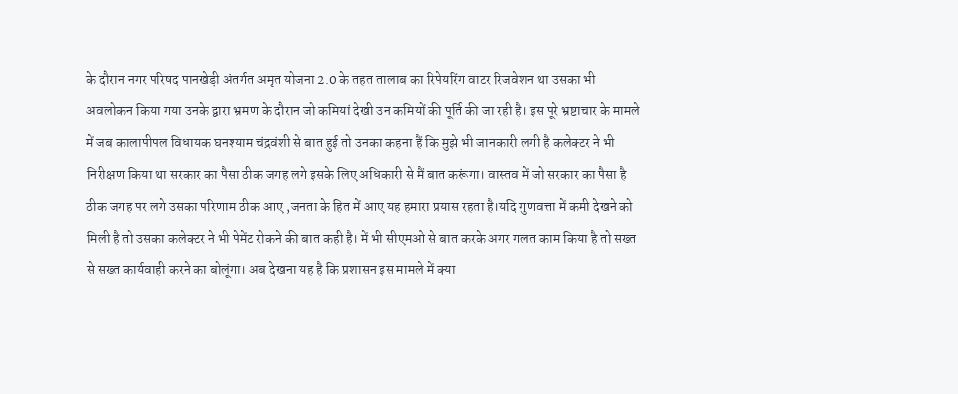के दौरान नगर परिषद पानखेड़ी अंतर्गत अमृत योजना 2.0 के तहत तालाब का रिपेयरिंग वाटर रिजवेशन था उसका भी अवलोकन किया गया उनके द्वारा भ्रमण के दौरान जो कमियां देखी उन कमियों की पूर्ति की जा रही है। इस पूरे भ्रष्टाचार के मामले में जब कालापीपल विधायक घनश्याम चंद्रवंशी से बात हुई तो उनका कहना हैं कि मुझे भी जानकारी लगी है कलेक्टर ने भी निरीक्षण किया था सरकार का पैसा ठीक जगह लगे इसके लिए अधिकारी से मैं बात करूंगा। वास्तव में जो सरकार का पैसा है ठीक जगह पर लगे उसका परिणाम ठीक आए ,जनता के हित में आए यह हमारा प्रयास रहता है।यदि गुणवत्ता में कमी देखने को मिली है तो उसका कलेक्टर ने भी पेमेंट रोकने की बात कही है। में भी सीएमओ से बात करके अगर गलत काम किया है तो सख्त से सख्त कार्यवाही करने का बोलूंगा। अब देखना यह है कि प्रशासन इस मामले में क्या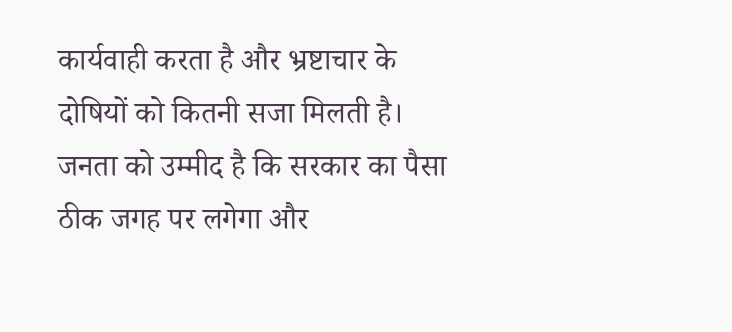कार्यवाही करता है और भ्रष्टाचार के दोषियों को कितनी सजा मिलती है। जनता को उम्मीद है कि सरकार का पैसा ठीक जगह पर लगेगा और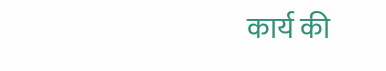कार्य की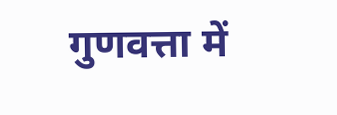गुणवत्ता में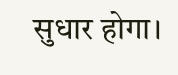सुधार होगा।